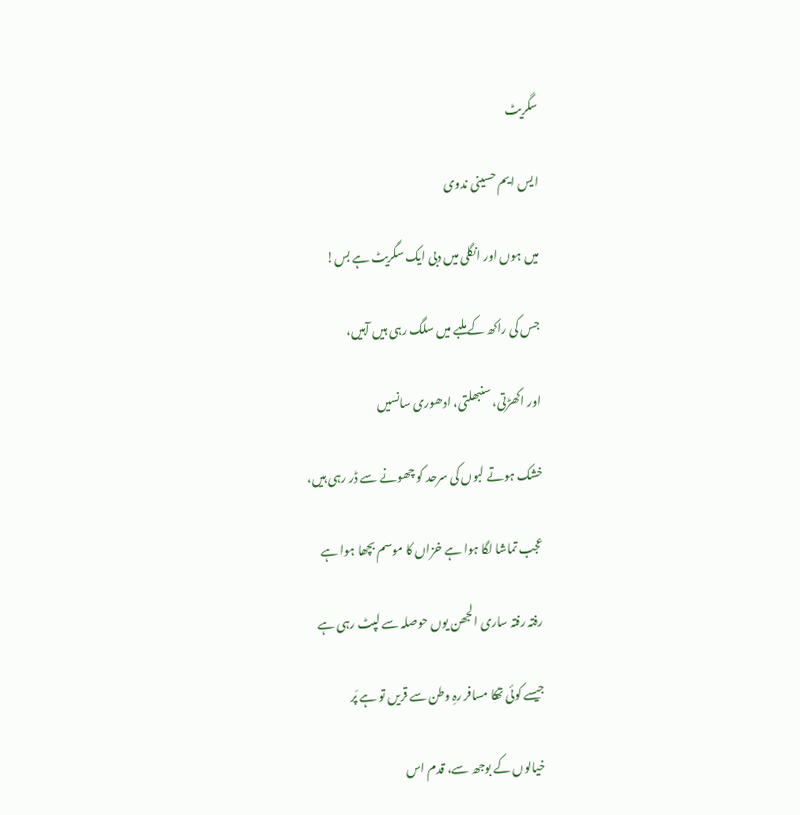سگریٹ

ایس ایم حسینی ندوی

میں ہوں اور انگلی میں دبی ایک سگریٹ ہے بس!

جس کی راکھ کے ملبے میں سلگ رہی ہیں آہیں،

اور اکھڑتی، سنبھلتی، ادھوری سانسیں

خشک ہوتے لبوں کی سرحد کو چھونے سے ڈر رہی ہیں،

عجب تماشا لگا ہوا ہے خزاں کا موسم بچھا ہوا ہے

رفتہ رفتہ ساری الجھن یوں حوصلہ سے لپٹ رہی ہے

جیسے کوئی تھکا مسافر رہِ وطن سے قریں تو ہے پَر

خیالوں کے بوجھ سے، قدم اس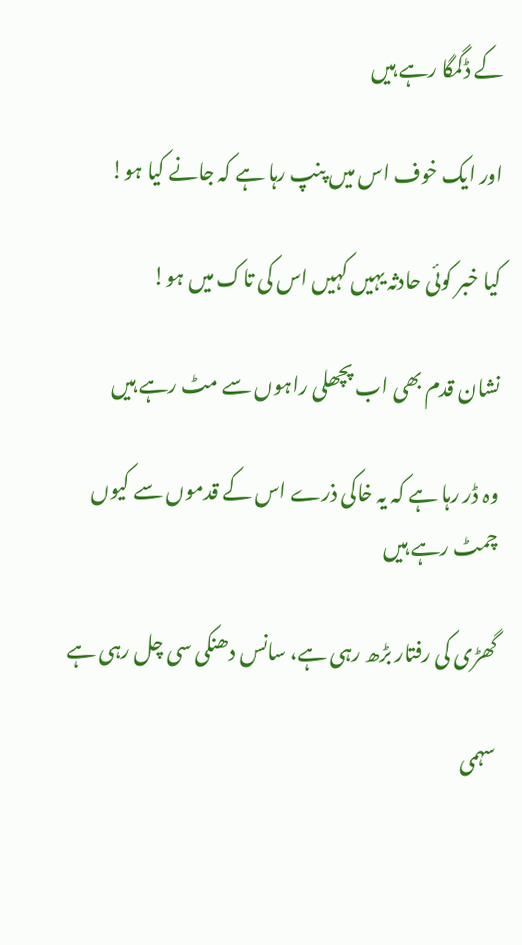کے ڈگمگا رہے ہیں

اور ایک خوف اس میں پنپ رہا ہے کہ جانے کیا ہو!

کیا خبر کوئی حادثہ یہیں کہیں اس کی تاک میں ہو!

نشان قدم بھی اب پچھلی راہوں سے مٹ رہے ہیں

وہ ڈر رہا ہے کہ یہ خاکی ذرے اس کے قدموں سے کیوں چمٹ رہے ہیں

گھڑی کی رفتار بڑھ رہی ہے، سانس دھنکی سی چل رہی ہے

سہمی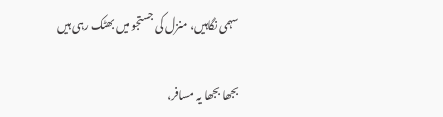سہمی نگاہیں، منزل کی جستجو میں بھٹک رہی ہیں

بجھا بجھا یہ مسافر،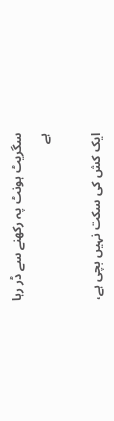سگریٹ ہونٹ پہ رکھنے سے ڈر رہا ہے

ایک کش کی سکت نہیں بچی ہے،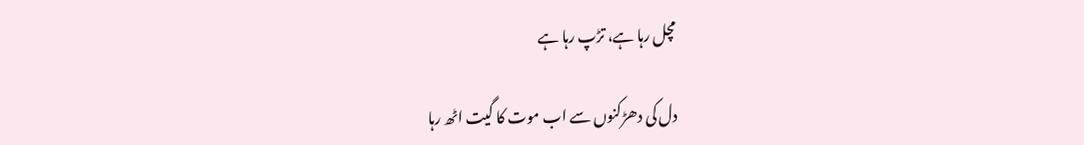مچل رہا ہے، تڑپ رہا ہے

دل کی دھڑکنوں سے اب موت کا گیت اٹھ رہا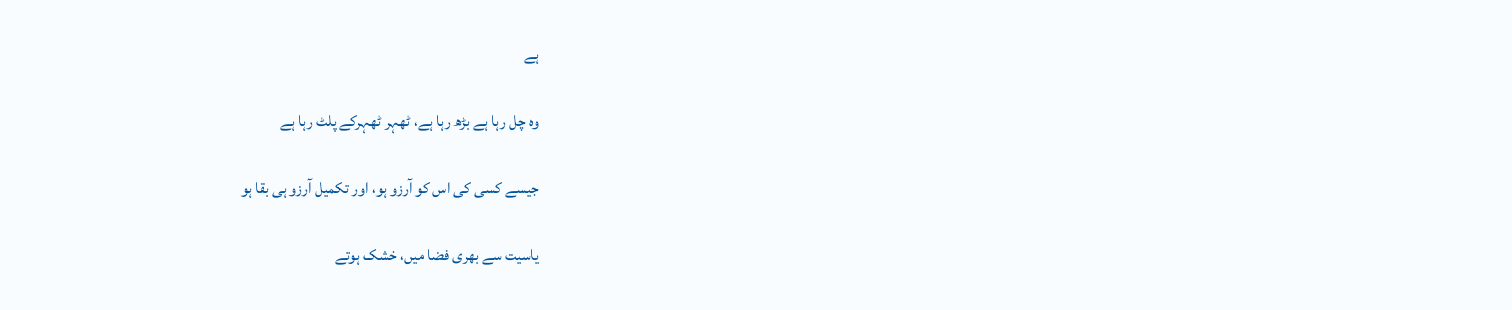ہے

وہ چل رہا ہے بڑھ رہا ہے، ٹھہر ٹھہرکے پلٹ رہا ہے

جیسے کسی کی اس کو آرزو ہو، اور تکمیل آرزو ہی بقا ہو

یاسیت سے بھری فضا میں، خشک ہوتے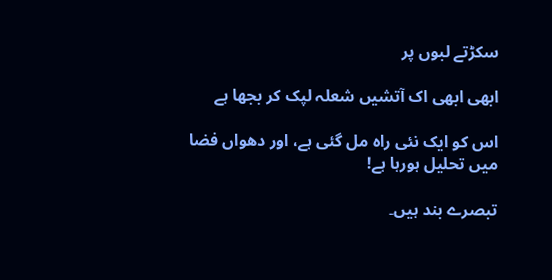سکڑتے لبوں پر

ابھی ابھی اک آتشیں شعلہ لپک کر بجھا ہے

اس کو ایک نئی راہ مل گئی ہے، اور دھواں فضا میں تحلیل ہورہا ہے!

تبصرے بند ہیں۔